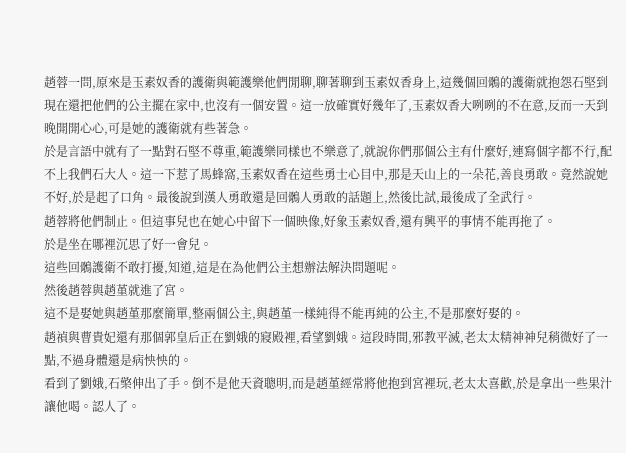趙蓉一問,原來是玉素奴香的護衛與範護樂他們閒聊,聊著聊到玉素奴香身上,這幾個回鶻的護衛就抱怨石堅到現在還把他們的公主擺在家中,也沒有一個安置。這一放確實好幾年了,玉素奴香大咧咧的不在意,反而一天到晚開開心心,可是她的護衛就有些著急。
於是言語中就有了一點對石堅不尊重,範護樂同樣也不樂意了,就說你們那個公主有什麼好,連寫個字都不行,配不上我們石大人。這一下惹了馬蜂窩,玉素奴香在這些勇士心目中,那是天山上的一朵花,善良勇敢。竟然說她不好,於是起了口角。最後說到漢人勇敢還是回鶻人勇敢的話題上,然後比試,最後成了全武行。
趙蓉將他們制止。但這事兒也在她心中留下一個映像,好象玉素奴香,還有興平的事情不能再拖了。
於是坐在哪裡沉思了好一會兒。
這些回鶻護衛不敢打擾,知道,這是在為他們公主想辦法解決問題呢。
然後趙蓉與趙堇就進了宮。
這不是娶她與趙堇那麼簡單,整兩個公主,與趙堇一樣純得不能再純的公主,不是那麼好娶的。
趙禎與曹貴妃還有那個郭皇后正在劉娥的寢殿裡,看望劉娥。這段時間,邪教平滅,老太太精神神兒稍微好了一點,不過身體還是病怏怏的。
看到了劉娥,石檠伸出了手。倒不是他天資聰明,而是趙堇經常將他抱到宮裡玩,老太太喜歡,於是拿出一些果汁讓他喝。認人了。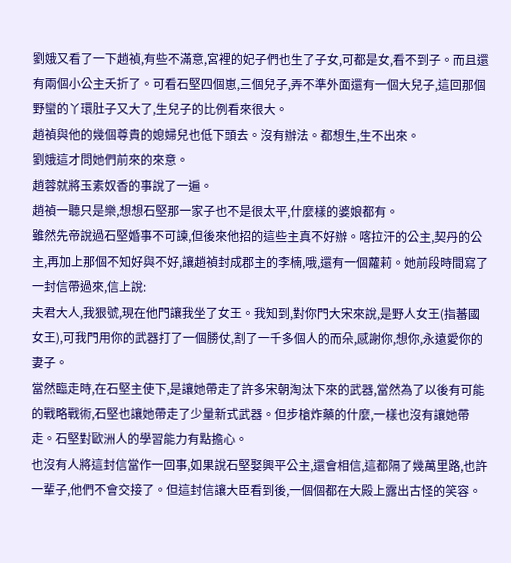劉娥又看了一下趙禎,有些不滿意,宮裡的妃子們也生了子女,可都是女,看不到子。而且還有兩個小公主夭折了。可看石堅四個崽,三個兒子,弄不準外面還有一個大兒子,這回那個野蠻的丫環肚子又大了,生兒子的比例看來很大。
趙禎與他的幾個尊貴的媳婦兒也低下頭去。沒有辦法。都想生,生不出來。
劉娥這才問她們前來的來意。
趙蓉就將玉素奴香的事說了一遍。
趙禎一聽只是樂,想想石堅那一家子也不是很太平,什麼樣的婆娘都有。
雖然先帝說過石堅婚事不可諫,但後來他招的這些主真不好辦。喀拉汗的公主,契丹的公主,再加上那個不知好與不好,讓趙禎封成郡主的李楠,哦,還有一個蘿莉。她前段時間寫了一封信帶過來,信上說:
夫君大人,我狠號,現在他門讓我坐了女王。我知到,對你門大宋來說,是野人女王(指蕃國女王),可我門用你的武器打了一個勝仗,割了一千多個人的而朵,感謝你,想你,永遠愛你的妻子。
當然臨走時,在石堅主使下,是讓她帶走了許多宋朝淘汰下來的武器,當然為了以後有可能的戰略戰術,石堅也讓她帶走了少量新式武器。但步槍炸藥的什麼,一樣也沒有讓她帶走。石堅對歐洲人的學習能力有點擔心。
也沒有人將這封信當作一回事,如果說石堅娶興平公主,還會相信,這都隔了幾萬里路,也許一輩子,他們不會交接了。但這封信讓大臣看到後,一個個都在大殿上露出古怪的笑容。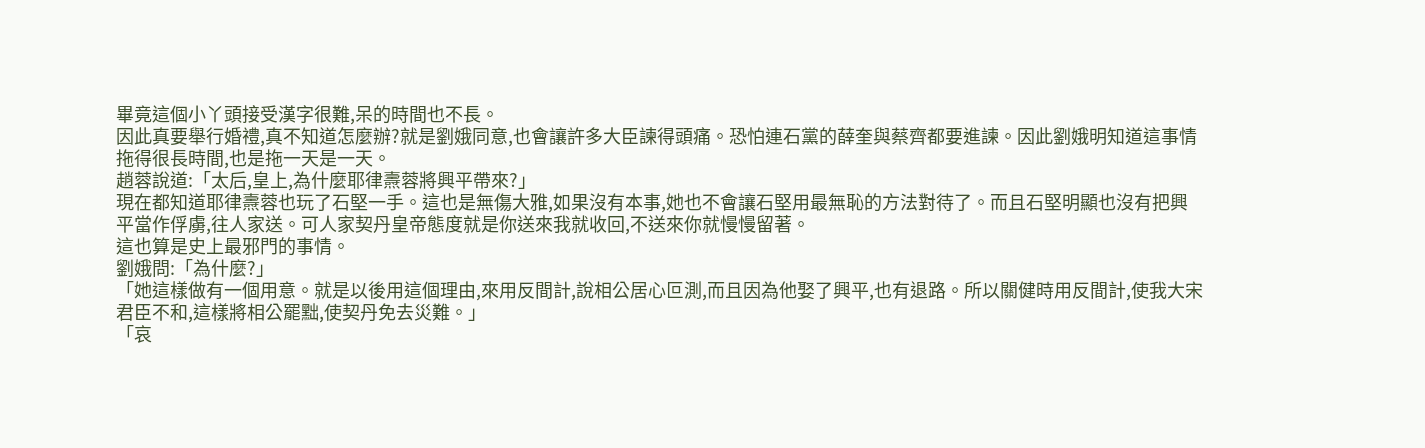畢竟這個小丫頭接受漢字很難,呆的時間也不長。
因此真要舉行婚禮,真不知道怎麼辦?就是劉娥同意,也會讓許多大臣諫得頭痛。恐怕連石黨的薛奎與蔡齊都要進諫。因此劉娥明知道這事情拖得很長時間,也是拖一天是一天。
趙蓉說道:「太后,皇上,為什麼耶律燾蓉將興平帶來?」
現在都知道耶律燾蓉也玩了石堅一手。這也是無傷大雅,如果沒有本事,她也不會讓石堅用最無恥的方法對待了。而且石堅明顯也沒有把興平當作俘虜,往人家送。可人家契丹皇帝態度就是你送來我就收回,不送來你就慢慢留著。
這也算是史上最邪門的事情。
劉娥問:「為什麼?」
「她這樣做有一個用意。就是以後用這個理由,來用反間計,說相公居心叵測,而且因為他娶了興平,也有退路。所以關健時用反間計,使我大宋君臣不和,這樣將相公罷黜,使契丹免去災難。」
「哀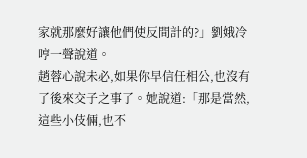家就那麼好讓他們使反間計的?」劉娥冷哼一聲說道。
趙蓉心說未必,如果你早信任相公,也沒有了後來交子之事了。她說道:「那是當然,這些小伎倆,也不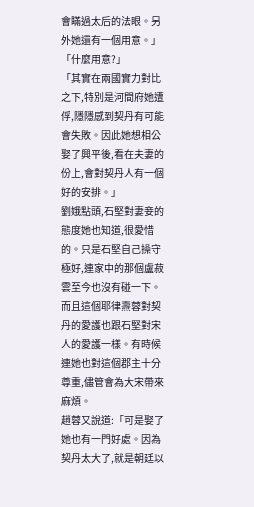會瞞過太后的法眼。另外她還有一個用意。」
「什麼用意?」
「其實在兩國實力對比之下,特別是河間府她遭俘,隱隱感到契丹有可能會失敗。因此她想相公娶了興平後,看在夫妻的份上,會對契丹人有一個好的安排。」
劉娥點頭,石堅對妻妾的態度她也知道,很愛惜的。只是石堅自己操守極好,連家中的那個盧菽雲至今也沒有碰一下。而且這個耶律燾蓉對契丹的愛護也跟石堅對宋人的愛護一樣。有時候連她也對這個郡主十分尊重,儘管會為大宋帶來麻煩。
趙蓉又說道:「可是娶了她也有一門好處。因為契丹太大了,就是朝廷以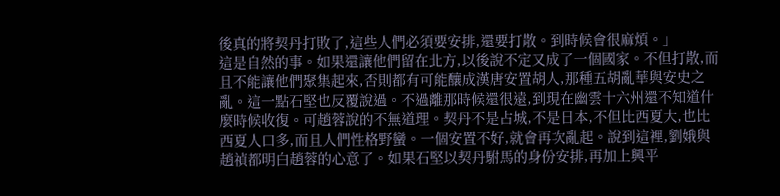後真的將契丹打敗了,這些人們必須要安排,還要打散。到時候會很麻煩。」
這是自然的事。如果還讓他們留在北方,以後說不定又成了一個國家。不但打散,而且不能讓他們聚集起來,否則都有可能釀成漢唐安置胡人,那種五胡亂華與安史之亂。這一點石堅也反覆說過。不過離那時候還很遠,到現在幽雲十六州還不知道什麼時候收復。可趙蓉說的不無道理。契丹不是占城,不是日本,不但比西夏大,也比西夏人口多,而且人們性格野蠻。一個安置不好,就會再次亂起。說到這裡,劉娥與趙禎都明白趙蓉的心意了。如果石堅以契丹駙馬的身份安排,再加上興平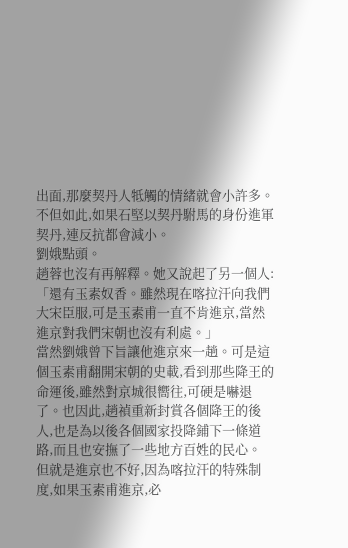出面,那麼契丹人牴觸的情緒就會小許多。不但如此,如果石堅以契丹駙馬的身份進軍契丹,連反抗都會減小。
劉娥點頭。
趙蓉也沒有再解釋。她又說起了另一個人:「還有玉素奴香。雖然現在喀拉汗向我們大宋臣服,可是玉素甫一直不肯進京,當然進京對我們宋朝也沒有利處。」
當然劉娥曾下旨讓他進京來一趟。可是這個玉素甫翻開宋朝的史載,看到那些降王的命運後,雖然對京城很嚮往,可硬是嚇退了。也因此,趙禎重新封賞各個降王的後人,也是為以後各個國家投降鋪下一條道路,而且也安撫了一些地方百姓的民心。
但就是進京也不好,因為喀拉汗的特殊制度,如果玉素甫進京,必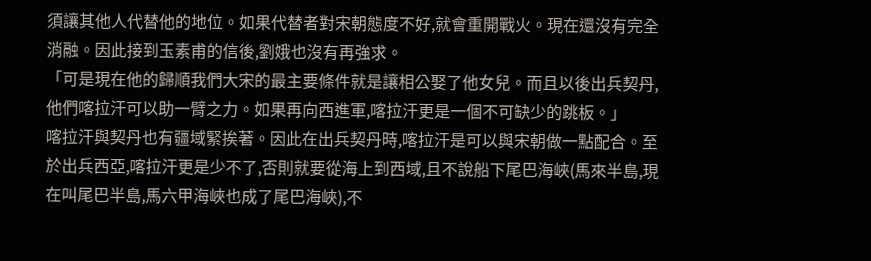須讓其他人代替他的地位。如果代替者對宋朝態度不好,就會重開戰火。現在還沒有完全消融。因此接到玉素甫的信後,劉娥也沒有再強求。
「可是現在他的歸順我們大宋的最主要條件就是讓相公娶了他女兒。而且以後出兵契丹,他們喀拉汗可以助一臂之力。如果再向西進軍,喀拉汗更是一個不可缺少的跳板。」
喀拉汗與契丹也有疆域緊挨著。因此在出兵契丹時,喀拉汗是可以與宋朝做一點配合。至於出兵西亞,喀拉汗更是少不了,否則就要從海上到西域,且不說船下尾巴海峽(馬來半島,現在叫尾巴半島,馬六甲海峽也成了尾巴海峽),不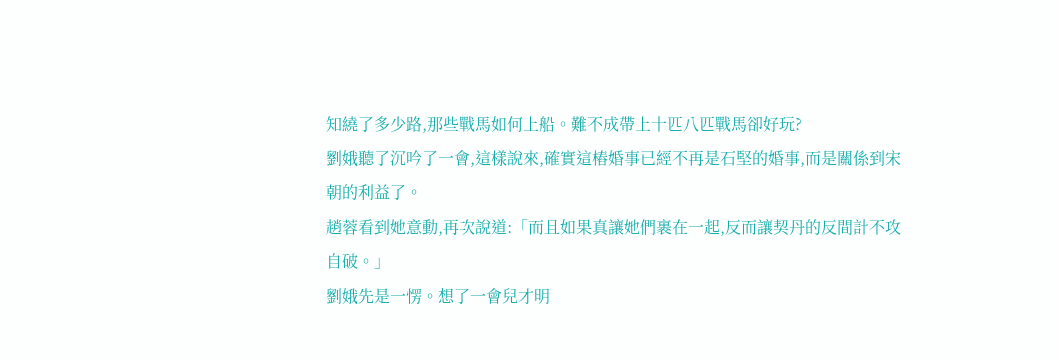知繞了多少路,那些戰馬如何上船。難不成帶上十匹八匹戰馬卻好玩?
劉娥聽了沉吟了一會,這樣說來,確實這樁婚事已經不再是石堅的婚事,而是關係到宋朝的利益了。
趙蓉看到她意動,再次說道:「而且如果真讓她們裹在一起,反而讓契丹的反間計不攻自破。」
劉娥先是一愣。想了一會兒才明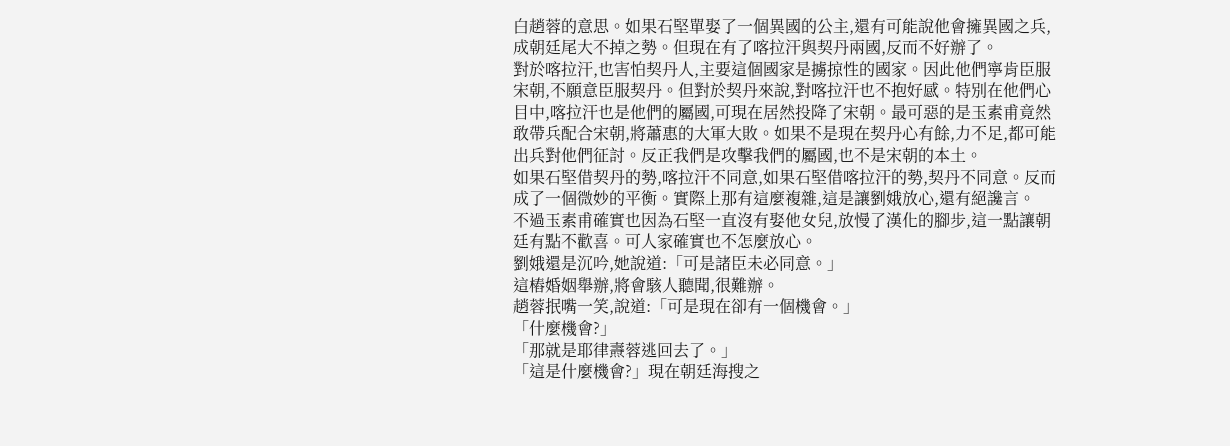白趙蓉的意思。如果石堅單娶了一個異國的公主,還有可能說他會擁異國之兵,成朝廷尾大不掉之勢。但現在有了喀拉汗與契丹兩國,反而不好辦了。
對於喀拉汗,也害怕契丹人,主要這個國家是擄掠性的國家。因此他們寧肯臣服宋朝,不願意臣服契丹。但對於契丹來說,對喀拉汗也不抱好感。特別在他們心目中,喀拉汗也是他們的屬國,可現在居然投降了宋朝。最可惡的是玉素甫竟然敢帶兵配合宋朝,將蕭惠的大軍大敗。如果不是現在契丹心有餘,力不足,都可能出兵對他們征討。反正我們是攻擊我們的屬國,也不是宋朝的本土。
如果石堅借契丹的勢,喀拉汗不同意,如果石堅借喀拉汗的勢,契丹不同意。反而成了一個微妙的平衡。實際上那有這麼複雜,這是讓劉娥放心,還有絕讒言。
不過玉素甫確實也因為石堅一直沒有娶他女兒,放慢了漢化的腳步,這一點讓朝廷有點不歡喜。可人家確實也不怎麼放心。
劉娥還是沉吟,她說道:「可是諸臣未必同意。」
這樁婚姻舉辦,將會駭人聽聞,很難辦。
趙蓉抿嘴一笑,說道:「可是現在卻有一個機會。」
「什麼機會?」
「那就是耶律燾蓉逃回去了。」
「這是什麼機會?」現在朝廷海搜之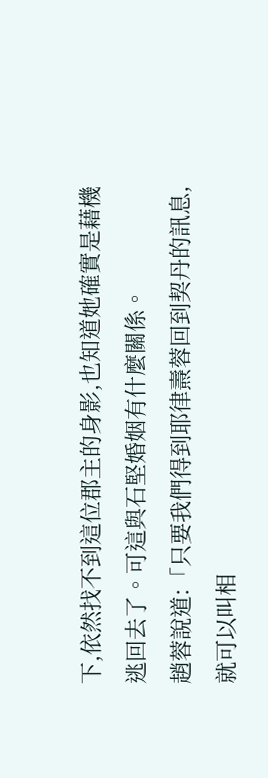下,依然找不到這位郡主的身影,也知道她確實是藉機逃回去了。可這與石堅婚姻有什麼關係。
趙蓉說道:「只要我們得到耶律燾蓉回到契丹的訊息,就可以叫相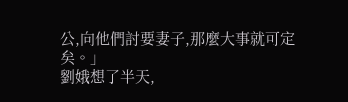公,向他們討要妻子,那麼大事就可定矣。」
劉娥想了半天,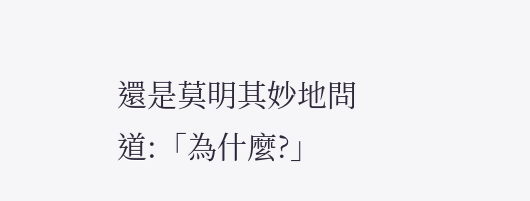還是莫明其妙地問道:「為什麼?」